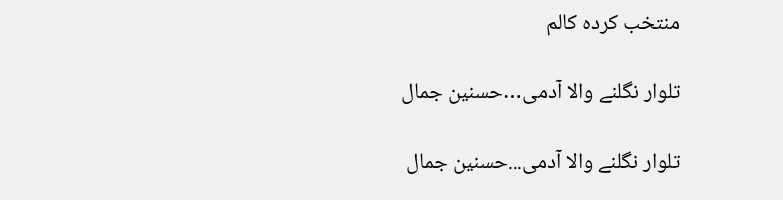منتخب کردہ کالم

تلوار نگلنے والا آدمی…حسنین جمال

تلوار نگلنے والا آدمی...حسنین جمال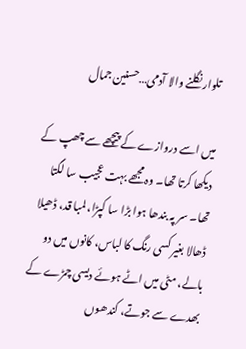تلوار نگلنے والا آدمی…حسنین جمال

میں اسے دروازے کے پیچھے سے چھپ کے دیکھا کرتا تھا۔ وہ مجھے بہت عجیب سا لگتا تھا۔ سر پہ بندھا ہوا بڑا سا کپڑا، لمبا قد، ڈھیلا ڈھالا بغیر کسی رنگ کا لباس، کانوں میں دو بالے، مٹی میں اٹے ہوئے دیسی چمڑے کے بھدے سے جوتے، کندھوں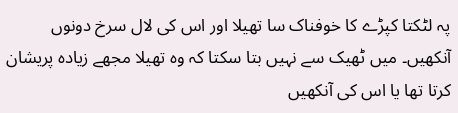پہ لٹکتا کپڑے کا خوفناک سا تھیلا اور اس کی لال سرخ دونوں آنکھیں۔ میں ٹھیک سے نہیں بتا سکتا کہ وہ تھیلا مجھے زیادہ پریشان کرتا تھا یا اس کی آنکھیں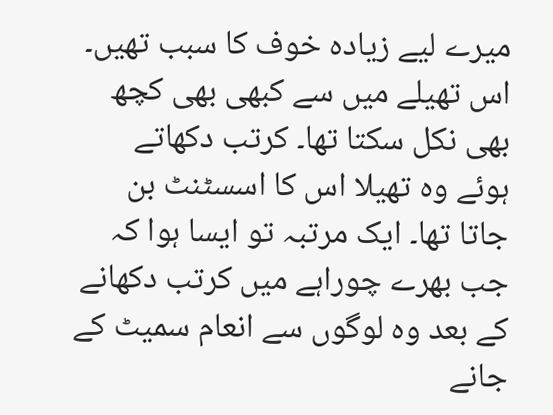میرے لیے زیادہ خوف کا سبب تھیں۔ اس تھیلے میں سے کبھی بھی کچھ بھی نکل سکتا تھا۔ کرتب دکھاتے ہوئے وہ تھیلا اس کا اسسٹنٹ بن جاتا تھا۔ ایک مرتبہ تو ایسا ہوا کہ جب بھرے چوراہے میں کرتب دکھانے کے بعد وہ لوگوں سے انعام سمیٹ کے جانے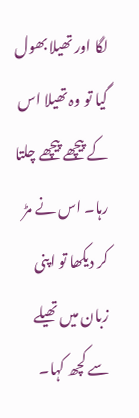لگا اور تھیلا بھول گیا تو وہ تھیلا اس کے پیچھے پیچھے چلتا رہا۔ اس نے مڑ کر دیکھا تو اپنی زبان میں تھیلے سے کچھ کہا۔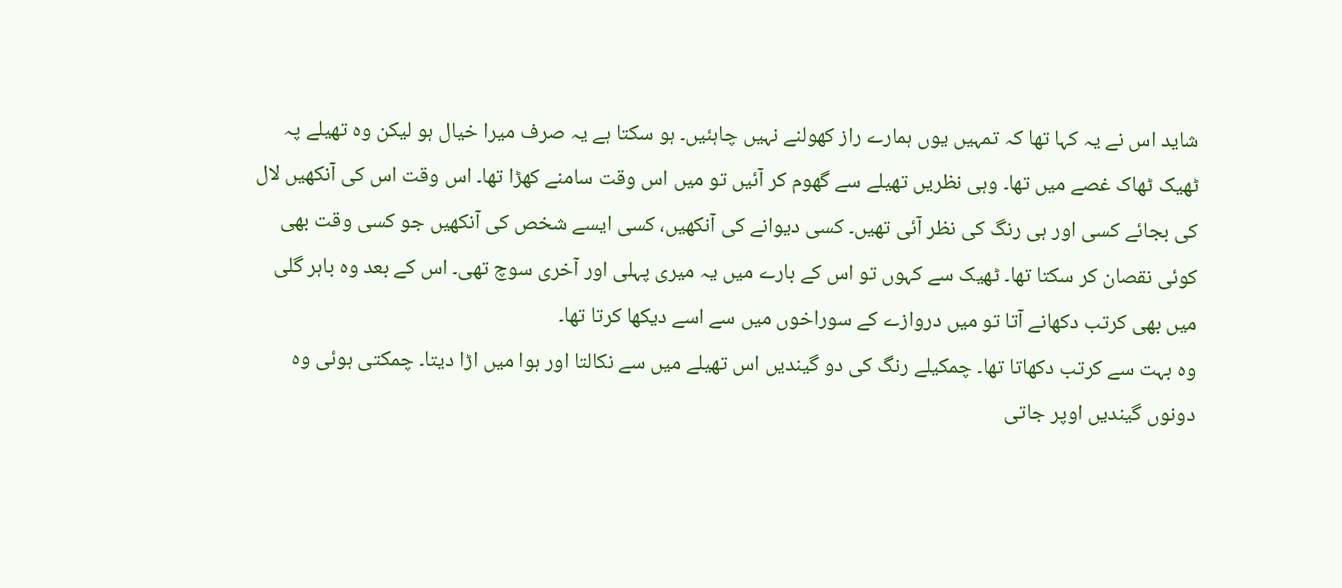شاید اس نے یہ کہا تھا کہ تمہیں یوں ہمارے راز کھولنے نہیں چاہئیں۔ ہو سکتا ہے یہ صرف میرا خیال ہو لیکن وہ تھیلے پہ ٹھیک ٹھاک غصے میں تھا۔ وہی نظریں تھیلے سے گھوم کر آئیں تو میں اس وقت سامنے کھڑا تھا۔ اس وقت اس کی آنکھیں لال کی بجائے کسی اور ہی رنگ کی نظر آئی تھیں۔ کسی دیوانے کی آنکھیں، کسی ایسے شخص کی آنکھیں جو کسی وقت بھی کوئی نقصان کر سکتا تھا۔ ٹھیک سے کہوں تو اس کے بارے میں یہ میری پہلی اور آخری سوچ تھی۔ اس کے بعد وہ باہر گلی میں بھی کرتب دکھانے آتا تو میں دروازے کے سوراخوں میں سے اسے دیکھا کرتا تھا۔
وہ بہت سے کرتب دکھاتا تھا۔ چمکیلے رنگ کی دو گیندیں اس تھیلے میں سے نکالتا اور ہوا میں اڑا دیتا۔ چمکتی ہوئی وہ دونوں گیندیں اوپر جاتی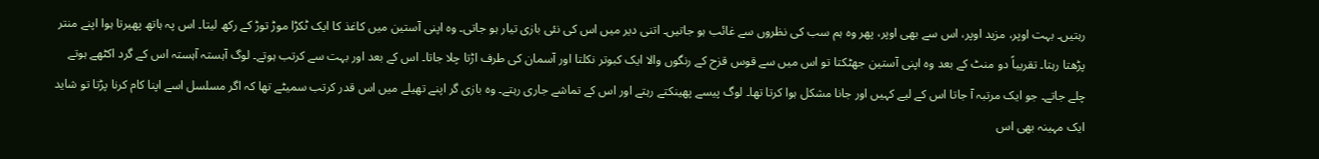رہتیں۔ بہت اوپر، مزید اوپر، اس سے بھی اوپر، پھر وہ ہم سب کی نظروں سے غائب ہو جاتیں۔ اتنی دیر میں اس کی نئی بازی تیار ہو جاتی۔ وہ اپنی آستین میں کاغذ کا ایک ٹکڑا موڑ توڑ کے رکھ لیتا۔ اس پہ ہاتھ پھیرتا ہوا اپنے منتر پڑھتا رہتا۔ تقریباً دو منٹ کے بعد وہ اپنی آستین جھٹکتا تو اس میں سے قوس قزح کے رنگوں والا ایک کبوتر نکلتا اور آسمان کی طرف اڑتا چلا جاتا۔ اس کے بعد اور بہت سے کرتب ہوتے۔ لوگ آہستہ آہستہ اس کے گرد اکٹھے ہوتے چلے جاتے۔ جو ایک مرتبہ آ جاتا اس کے لیے کہیں اور جانا مشکل ہوا کرتا تھا۔ لوگ پیسے پھینکتے رہتے اور اس کے تماشے جاری رہتے۔ وہ بازی گر اپنے تھیلے میں اس قدر کرتب سمیٹے تھا کہ اگر مسلسل اسے اپنا کام کرنا پڑتا تو شاید ایک مہینہ بھی اس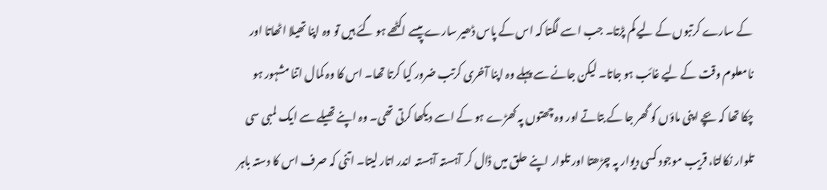کے سارے کرتبوں کے لیے کم پڑتا۔ جب اسے لگتا کہ اس کے پاس ڈھیر سارے پیسے اکٹھے ہو گئے ہیں تو وہ اپنا تھیلا اٹھاتا اور نامعلوم وقت کے لیے غائب ہو جاتا۔ لیکن جانے سے پہلے وہ اپنا آخری کرتب ضرور کیا کرتا تھا۔ اس کا وہ کمال اتنا مشہور ہو چکا تھا کہ بچے اپنی ماؤں کو گھر جا کے بتاتے اور وہ چھتوں پہ کھڑے ہو کے اسے دیکھا کرتی تھی۔ وہ اپنے تھیلے سے ایک لمبی سی تلوار نکالتا، قریب موجود کسی دیوار پہ چڑھتا اور تلوار اپنے حلق میں ڈال کر آہستہ آہستہ اندر اتار لیتا۔ اتنی کہ صرف اس کا دستہ باہر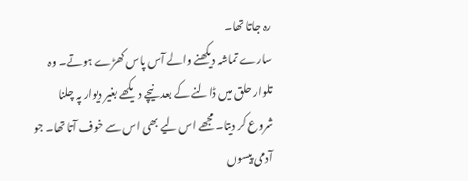رہ جاتا تھا۔
سارے تماشہ دیکھنے والے آس پاس کھڑے ہوتے۔ وہ تلوار حلق میں ڈالنے کے بعد نیچے دیکھے بغیر دیوار پہ چلنا شروع کر دیتا۔ مجھے اس لیے بھی اس سے خوف آتا تھا۔ جو آدمی پیسوں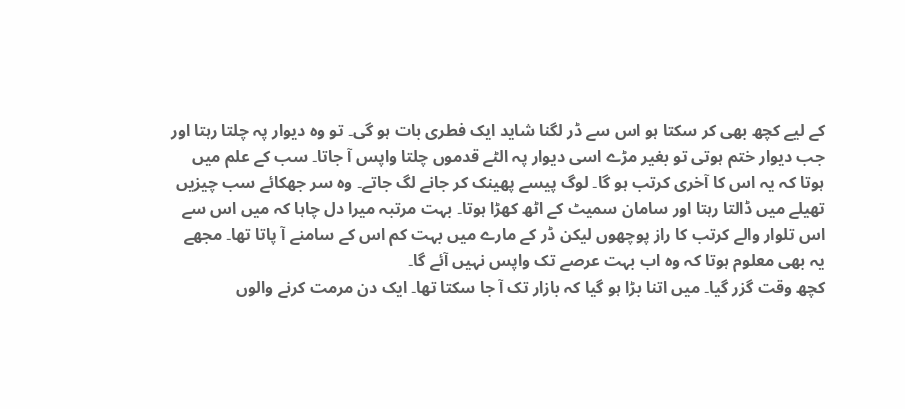کے لیے کچھ بھی کر سکتا ہو اس سے ڈر لگنا شاید ایک فطری بات ہو گی۔ تو وہ دیوار پہ چلتا رہتا اور جب دیوار ختم ہوتی تو بغیر مڑے اسی دیوار پہ الٹے قدموں چلتا واپس آ جاتا۔ سب کے علم میں ہوتا کہ یہ اس کا آخری کرتب ہو گا۔ لوگ پیسے پھینک کر جانے لگ جاتے۔ وہ سر جھکائے سب چیزیں تھیلے میں ڈالتا رہتا اور سامان سمیٹ کے اٹھ کھڑا ہوتا۔ بہت مرتبہ میرا دل چاہا کہ میں اس سے اس تلوار والے کرتب کا راز پوچھوں لیکن ڈر کے مارے میں بہت کم اس کے سامنے آ پاتا تھا۔ مجھے یہ بھی معلوم ہوتا کہ وہ اب بہت عرصے تک واپس نہیں آئے گا۔
کچھ وقت گزر گیا۔ میں اتنا بڑا ہو گیا کہ بازار تک آ جا سکتا تھا۔ ایک دن مرمت کرنے والوں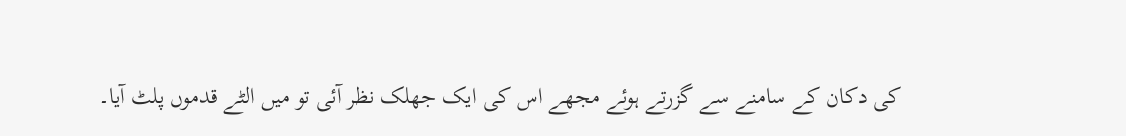کی دکان کے سامنے سے گزرتے ہوئے مجھے اس کی ایک جھلک نظر آئی تو میں الٹے قدموں پلٹ آیا۔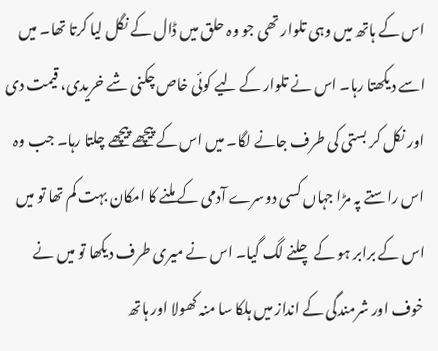اس کے ہاتھ میں وہی تلوار تھی جو وہ حلق میں ڈال کے نگل لیا کرتا تھا۔ میں اسے دیکھتا رہا۔ اس نے تلوار کے لیے کوئی خاص چکنی شے خریدی، قیمت دی اور نکل کر بستی کی طرف جانے لگا۔ میں اس کے پیچھے پیچھے چلتا رہا۔ جب وہ اس راستے پہ مڑا جہاں کسی دوسرے آدمی کے ملنے کا امکان بہت کم تھا تو میں اس کے برابر ہو کے چلنے لگ گیا۔ اس نے میری طرف دیکھا تو میں نے خوف اور شرمندگی کے انداز میں ہلکا سا منہ کھولا اور ہاتھ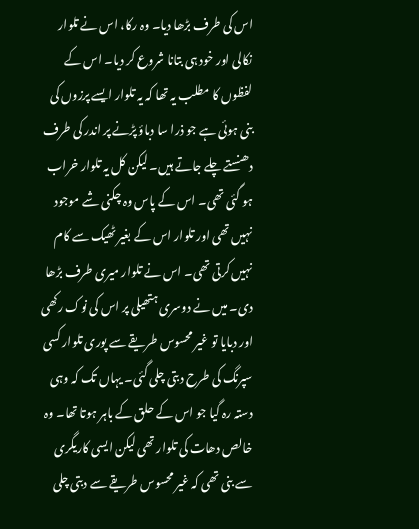اس کی طرف بڑھا دیا۔ وہ رکا، اس نے تلوار نکالی اور خود ہی بتانا شروع کر دیا۔ اس کے لفظوں کا مطلب یہ تھا کہ یہ تلوار ایسے پرزوں کی بنی ہوئی ہے جو ذرا سا دباؤ پڑنے پر اندر کی طرف دھنستے چلے جاتے ہیں۔ لیکن کل یہ تلوار خراب ہو گئی تھی۔ اس کے پاس وہ چکنی شے موجود نہیں تھی اور تلوار اس کے بغیر ٹھیک سے کام نہیں کرتی تھی۔ اس نے تلوار میری طرف بڑھا دی۔ میں نے دوسری ہتھیلی پر اس کی نوک رکھی اور دبایا تو غیر محسوس طریقے سے پوری تلوار کسی سپرنگ کی طرح دبتی چلی گئی۔ یہاں تک کہ وہی دستہ رہ گیا جو اس کے حلق کے باہر ہوتا تھا۔ وہ خالص دھات کی تلوار تھی لیکن ایسی کاریگری سے بنی تھی کہ غیر محسوس طریقے سے دبتی چلی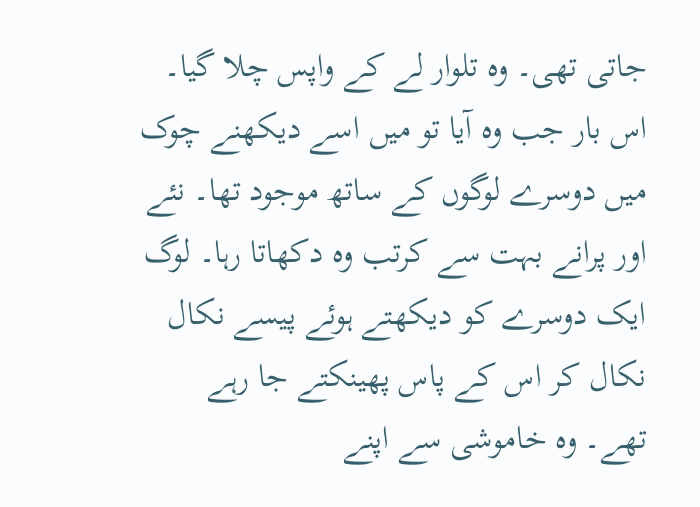جاتی تھی۔ وہ تلوار لے کے واپس چلا گیا۔
اس بار جب وہ آیا تو میں اسے دیکھنے چوک میں دوسرے لوگوں کے ساتھ موجود تھا۔ نئے اور پرانے بہت سے کرتب وہ دکھاتا رہا۔ لوگ ایک دوسرے کو دیکھتے ہوئے پیسے نکال نکال کر اس کے پاس پھینکتے جا رہے تھے۔ وہ خاموشی سے اپنے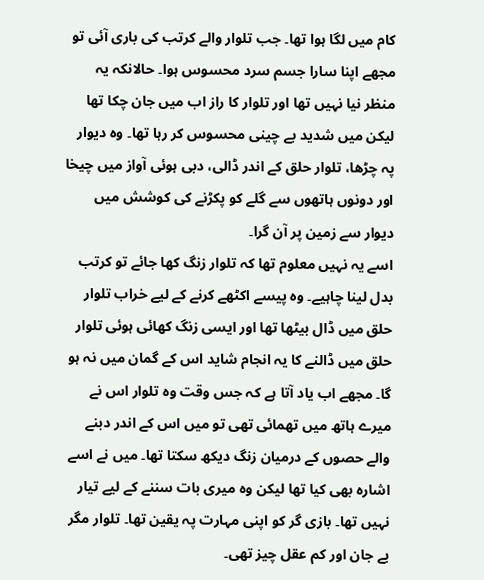کام میں لگا ہوا تھا۔ جب تلوار والے کرتب کی باری آئی تو مجھے اپنا سارا جسم سرد محسوس ہوا۔ حالانکہ یہ منظر نیا نہیں تھا اور تلوار کا راز اب میں جان چکا تھا لیکن میں شدید بے چینی محسوس کر رہا تھا۔ وہ دیوار پہ چڑھا، تلوار حلق کے اندر ڈالی، دبی ہوئی آواز میں چیخا اور دونوں ہاتھوں سے گلے کو پکڑنے کی کوشش میں دیوار سے زمین پر آن گرا۔
اسے یہ نہیں معلوم تھا کہ تلوار زنگ کھا جائے تو کرتب بدل لینا چاہیے۔ وہ پیسے اکٹھے کرنے کے لیے خراب تلوار حلق میں ڈال بیٹھا تھا اور ایسی زنگ کھائی ہوئی تلوار حلق میں ڈالنے کا یہ انجام شاید اس کے گمان میں نہ ہو گا۔ مجھے اب یاد آتا ہے کہ جس وقت وہ تلوار اس نے میرے ہاتھ میں تھمائی تھی تو میں اس کے اندر دبنے والے حصوں کے درمیان زنگ دیکھ سکتا تھا۔ میں نے اسے اشارہ بھی کیا تھا لیکن وہ میری بات سننے کے لیے تیار نہیں تھا۔ بازی گر کو اپنی مہارت پہ یقین تھا۔ تلوار مگر بے جان اور کم عقل چیز تھی۔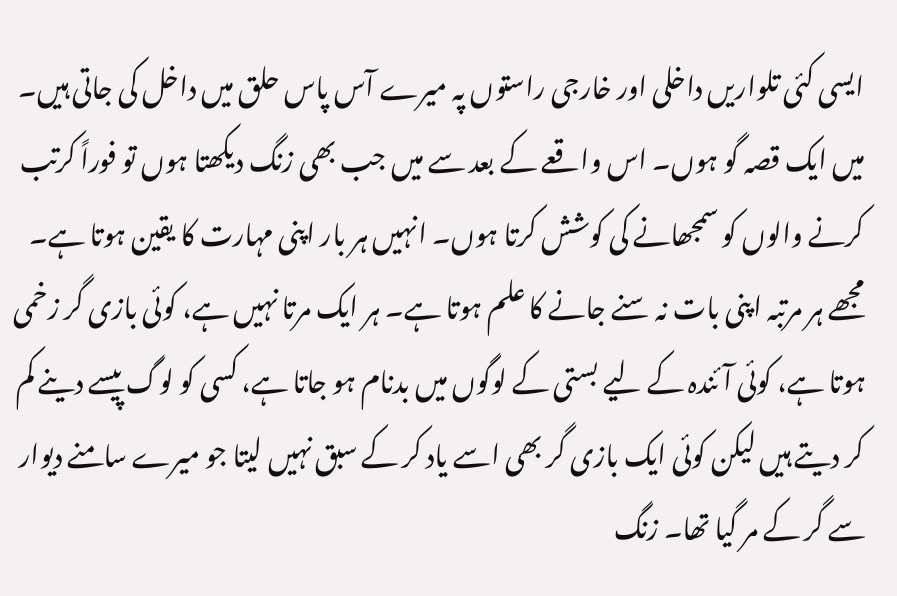ایسی کئی تلواریں داخلی اور خارجی راستوں پہ میرے آس پاس حلق میں داخل کی جاتی ہیں۔ میں ایک قصہ گو ہوں۔ اس واقعے کے بعد سے میں جب بھی زنگ دیکھتا ہوں تو فوراً کرتب کرنے والوں کو سمجھانے کی کوشش کرتا ہوں۔ انہیں ہر بار اپنی مہارت کا یقین ہوتا ہے۔ مجھے ہر مرتبہ اپنی بات نہ سنے جانے کا علم ہوتا ہے۔ ہر ایک مرتا نہیں ہے، کوئی بازی گر زخمی ہوتا ہے، کوئی آئندہ کے لیے بستی کے لوگوں میں بدنام ہو جاتا ہے، کسی کو لوگ پیسے دینے کم کر دیتے ہیں لیکن کوئی ایک بازی گر بھی اسے یاد کر کے سبق نہیں لیتا جو میرے سامنے دیوار سے گر کے مر گیا تھا۔ زنگ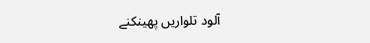آلود تلواریں پھینکنے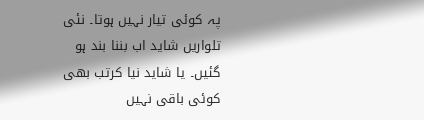پہ کوئی تیار نہیں ہوتا۔ نئی تلواریں شاید اب بننا بند ہو گئیں۔ یا شاید نیا کرتب بھی کوئی باقی نہیں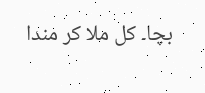بچا۔ کل ملا کر مندا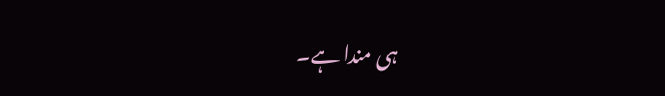ہی مندا ہے۔